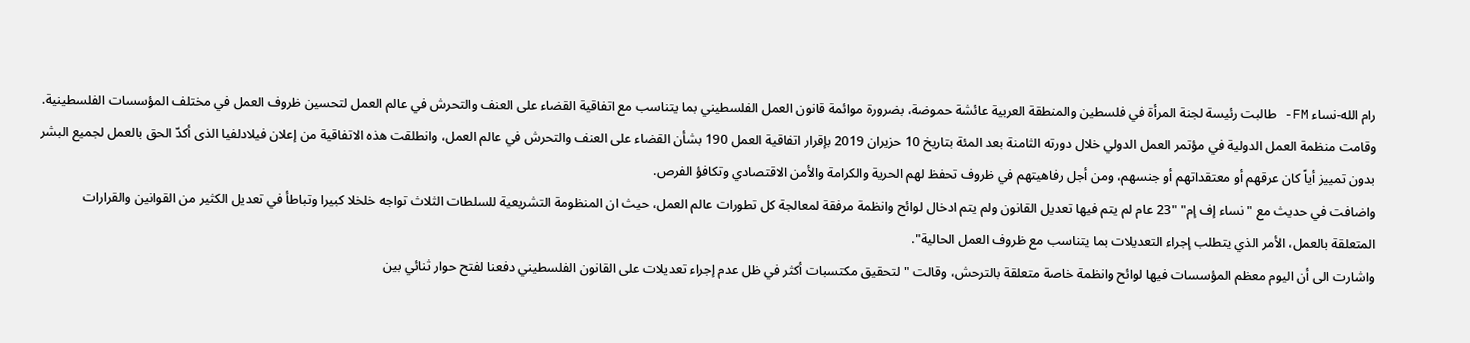رام الله-نساء FM- طالبت رئيسة لجنة المرأة في فلسطين والمنطقة العربية عائشة حموضة، بضرورة موائمة قانون العمل الفلسطيني بما يتناسب مع اتفاقية القضاء على العنف والتحرش في عالم العمل لتحسين ظروف العمل في مختلف المؤسسات الفلسطينية.
وقامت منظمة العمل الدولية في مؤتمر العمل الدولي خلال دورته الثامنة بعد المئة بتاريخ 10 حزيران 2019 بإقرار اتفاقية العمل 190 بشأن القضاء على العنف والتحرش في عالم العمل، وانطلقت هذه الاتفاقية من إعلان فيلادلفيا الذى أكدّ الحق بالعمل لجميع البشر بدون تمييز أياً كان عرقهم أو معتقداتهم أو جنسهم، ومن أجل رفاهيتهم في ظروف تحفظ لهم الحرية والكرامة والأمن الاقتصادي وتكافؤ الفرص.
واضافت في حديث مع "نساء إف إم" "23 عام لم يتم فيها تعديل القانون ولم يتم ادخال لوائح وانظمة مرفقة لمعالجة كل تطورات عالم العمل، حيث ان المنظومة التشريعية للسلطات الثلاث تواجه خلخلا كبيرا وتباطأ في تعديل الكثير من القوانين والقرارات المتعلقة بالعمل، الأمر الذي يتطلب إجراء التعديلات بما يتناسب مع ظروف العمل الحالية".
واشارت الى أن اليوم معظم المؤسسات فيها لوائح وانظمة خاصة متعلقة بالترحش، وقالت "لتحقيق مكتسبات أكثر في ظل عدم إجراء تعديلات على القانون الفلسطيني دفعنا لفتح حوار ثنائي بين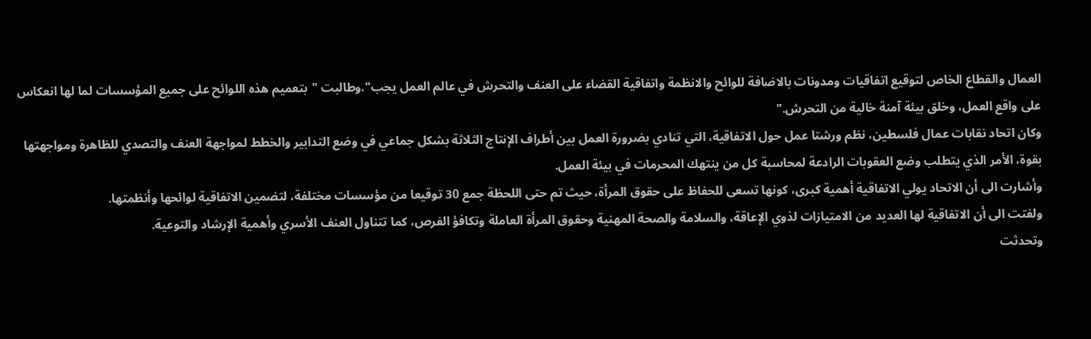العمال والقطاع الخاص لتوقيع اتفاقيات ومدونات بالاضافة للوائح والانظمة واتفاقية القضاء على العنف والتحرش في عالم العمل يجب".وطالبت "بتعميم هذه اللوائح على جميع المؤسسات لما لها انعكاس على واقع العمل، وخلق بيئة آمنة خالية من التحرش."
وكان اتحاد نقابات عمال فلسطين، نظم ورشتا عمل حول الاتفاقية، التي تنادي بضرورة العمل بين أطراف الإنتاج الثلاثة بشكل جماعي في وضع التدابير والخطط لمواجهة العنف والتصدي للظاهرة ومواجهتها بقوة، الأمر الذي يتطلب وضع العقوبات الرادعة لمحاسبة كل من ينتهك المحرمات في بيئة العمل.
وأشارت الى أن الاتحاد يولي الاتفاقية أهمية كبرى، كونها تسعى للحفاظ على حقوق المرأة، حيث تم حتى اللحظة جمع 30 توقيعا من مؤسسات مختلفة، لتضمين الاتفاقية لوائحها وأنظمتها.
ولفتت الى أن الاتفاقية لها العديد من الامتيازات لذوي الإعاقة، والسلامة والصحة المهنية وحقوق المرأة العاملة وتكافؤ الفرص، كما تتناول العنف الأسري وأهمية الإرشاد والتوعية.
وتحدثت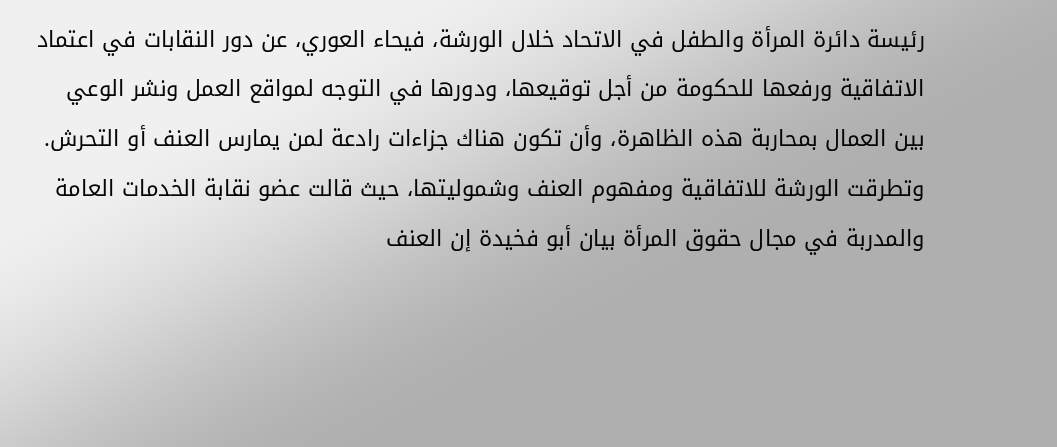رئيسة دائرة المرأة والطفل في الاتحاد خلال الورشة، فيحاء العوري، عن دور النقابات في اعتماد الاتفاقية ورفعها للحكومة من أجل توقيعها، ودورها في التوجه لمواقع العمل ونشر الوعي بين العمال بمحاربة هذه الظاهرة، وأن تكون هناك جزاءات رادعة لمن يمارس العنف أو التحرش.
وتطرقت الورشة للاتفاقية ومفهوم العنف وشموليتها، حيث قالت عضو نقابة الخدمات العامة والمدربة في مجال حقوق المرأة بيان أبو فخيدة إن العنف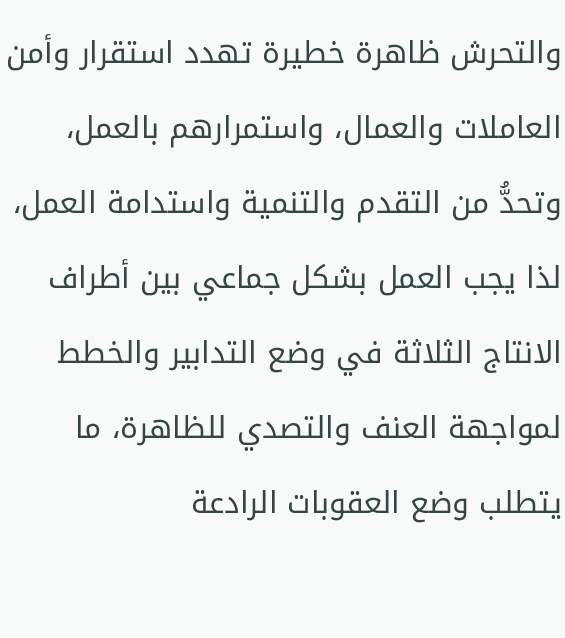والتحرش ظاهرة خطيرة تهدد استقرار وأمن العاملات والعمال، واستمرارهم بالعمل، وتحدُّ من التقدم والتنمية واستدامة العمل، لذا يجب العمل بشكل جماعي بين أطراف الانتاج الثلاثة في وضع التدابير والخطط لمواجهة العنف والتصدي للظاهرة، ما يتطلب وضع العقوبات الرادعة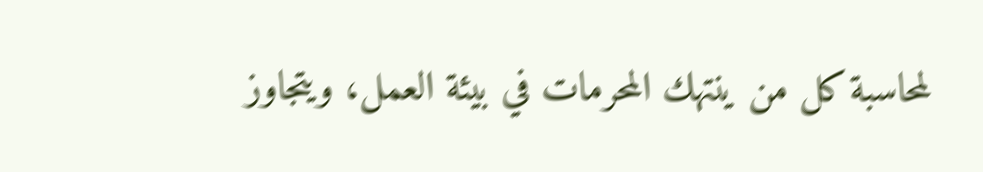لمحاسبة كل من ينتهك المحرمات في بيئة العمل، ويتجاوز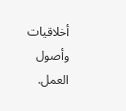أخلاقيات وأصول العمل.